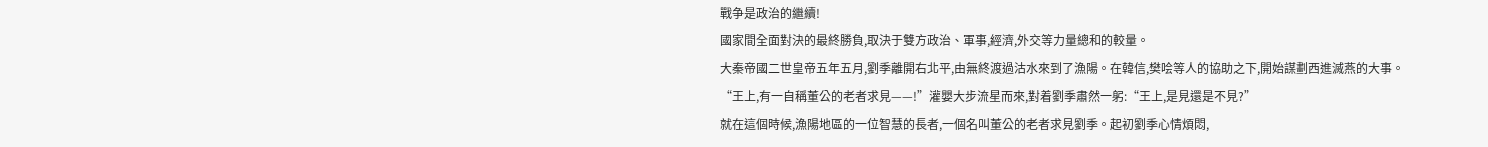戰争是政治的繼續!
國家間全面對決的最終勝負,取決于雙方政治、軍事,經濟,外交等力量總和的較量。
大秦帝國二世皇帝五年五月,劉季離開右北平,由無終渡過沽水來到了漁陽。在韓信,樊哙等人的協助之下,開始謀劃西進滅燕的大事。
“王上,有一自稱董公的老者求見——!”灌嬰大步流星而來,對着劉季肅然一躬:“王上,是見還是不見?”
就在這個時候,漁陽地區的一位智慧的長者,一個名叫董公的老者求見劉季。起初劉季心情煩悶,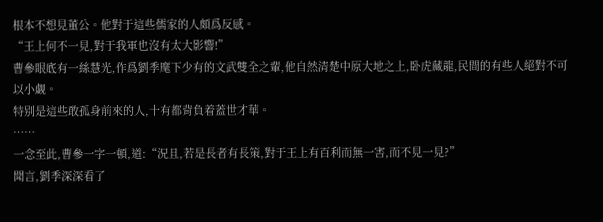根本不想見董公。他對于這些儒家的人頗爲反感。
“王上何不一見,對于我軍也沒有太大影響!”
曹參眼底有一絲慧光,作爲劉季麾下少有的文武雙全之輩,他自然清楚中原大地之上,卧虎藏龍,民間的有些人絕對不可以小觑。
特别是這些敢孤身前來的人,十有都背負着蓋世才華。
……
一念至此,曹參一字一頓,道:“況且,若是長者有長策,對于王上有百利而無一害,而不見一見?”
聞言,劉季深深看了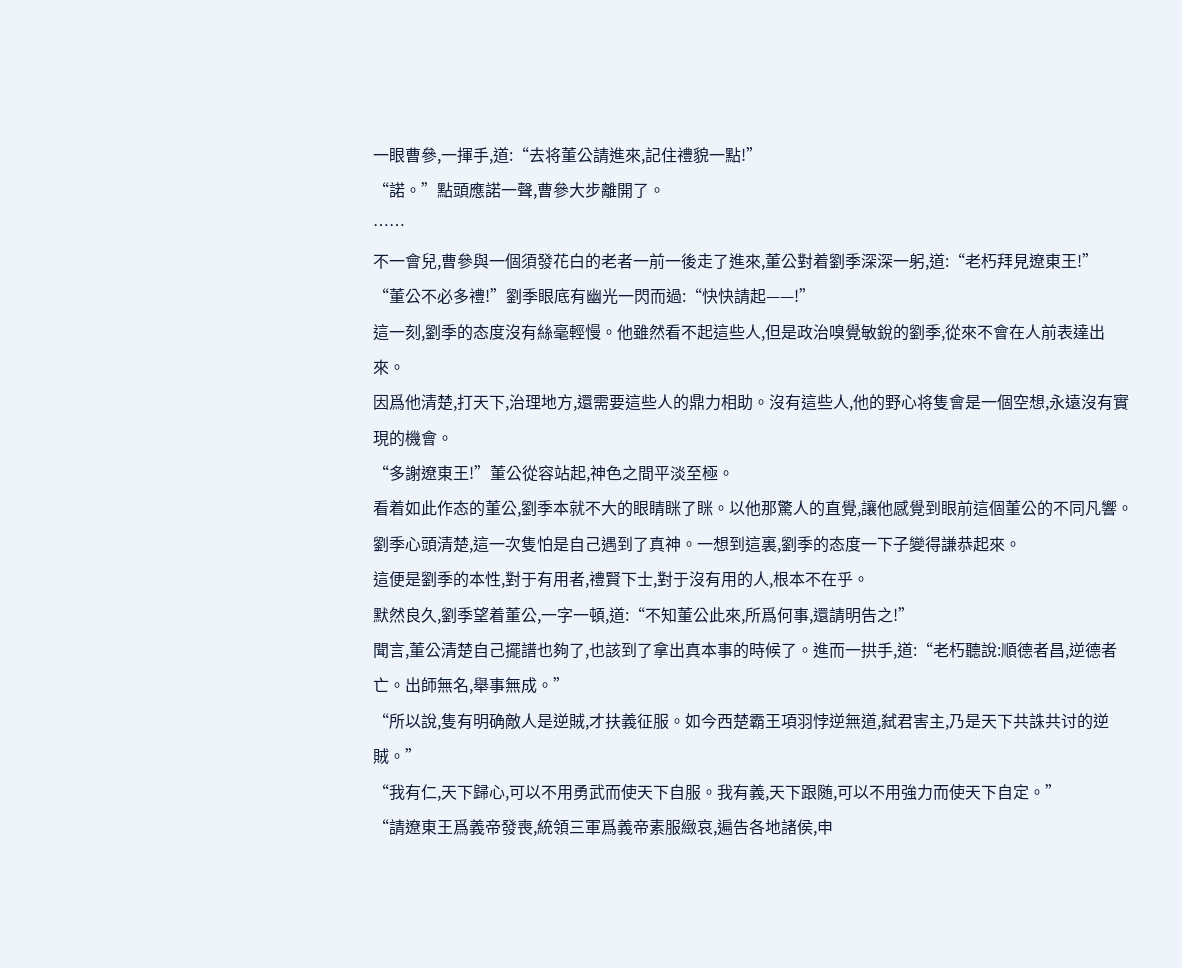一眼曹參,一揮手,道:“去将董公請進來,記住禮貌一點!”
“諾。”點頭應諾一聲,曹參大步離開了。
……
不一會兒,曹參與一個須發花白的老者一前一後走了進來,董公對着劉季深深一躬,道:“老朽拜見遼東王!”
“董公不必多禮!”劉季眼底有幽光一閃而過:“快快請起——!”
這一刻,劉季的态度沒有絲毫輕慢。他雖然看不起這些人,但是政治嗅覺敏銳的劉季,從來不會在人前表達出來。
因爲他清楚,打天下,治理地方,還需要這些人的鼎力相助。沒有這些人,他的野心将隻會是一個空想,永遠沒有實現的機會。
“多謝遼東王!”董公從容站起,神色之間平淡至極。
看着如此作态的董公,劉季本就不大的眼睛眯了眯。以他那驚人的直覺,讓他感覺到眼前這個董公的不同凡響。
劉季心頭清楚,這一次隻怕是自己遇到了真神。一想到這裏,劉季的态度一下子變得謙恭起來。
這便是劉季的本性,對于有用者,禮賢下士,對于沒有用的人,根本不在乎。
默然良久,劉季望着董公,一字一頓,道:“不知董公此來,所爲何事,還請明告之!”
聞言,董公清楚自己擺譜也夠了,也該到了拿出真本事的時候了。進而一拱手,道:“老朽聽說:順德者昌,逆德者亡。出師無名,舉事無成。”
“所以說,隻有明确敵人是逆賊,才扶義征服。如今西楚霸王項羽悖逆無道,弑君害主,乃是天下共誅共讨的逆賊。”
“我有仁,天下歸心,可以不用勇武而使天下自服。我有義,天下跟随,可以不用強力而使天下自定。”
“請遼東王爲義帝發喪,統領三軍爲義帝素服緻哀,遍告各地諸侯,申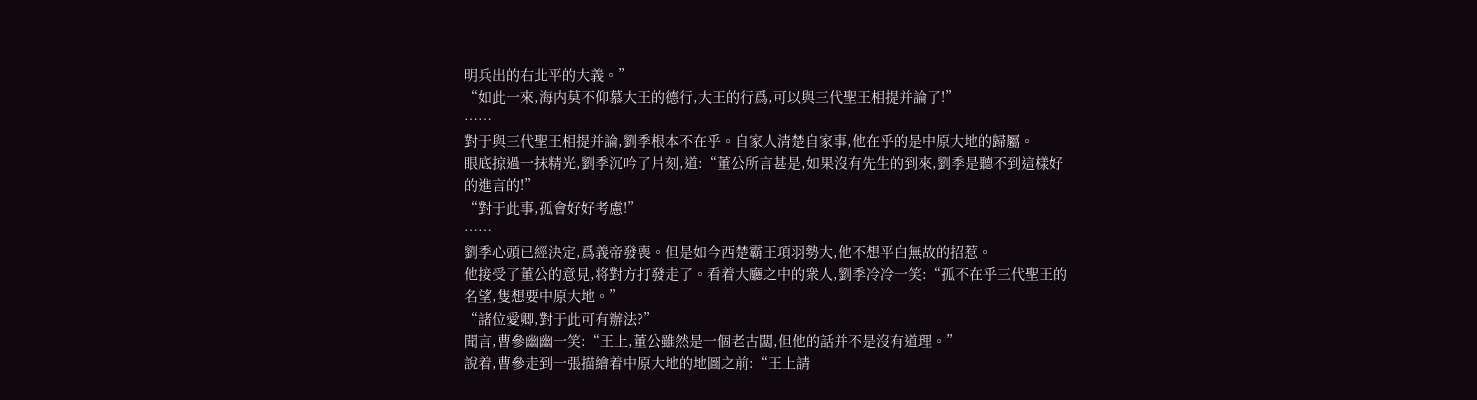明兵出的右北平的大義。”
“如此一來,海内莫不仰慕大王的德行,大王的行爲,可以與三代聖王相提并論了!”
……
對于與三代聖王相提并論,劉季根本不在乎。自家人清楚自家事,他在乎的是中原大地的歸屬。
眼底掠過一抹精光,劉季沉吟了片刻,道:“董公所言甚是,如果沒有先生的到來,劉季是聽不到這樣好的進言的!”
“對于此事,孤會好好考慮!”
……
劉季心頭已經決定,爲義帝發喪。但是如今西楚霸王項羽勢大,他不想平白無故的招惹。
他接受了董公的意見,将對方打發走了。看着大廳之中的衆人,劉季冷冷一笑:“孤不在乎三代聖王的名望,隻想要中原大地。”
“諸位愛卿,對于此可有辦法?”
聞言,曹參幽幽一笑:“王上,董公雖然是一個老古闆,但他的話并不是沒有道理。”
說着,曹參走到一張描繪着中原大地的地圖之前:“王上請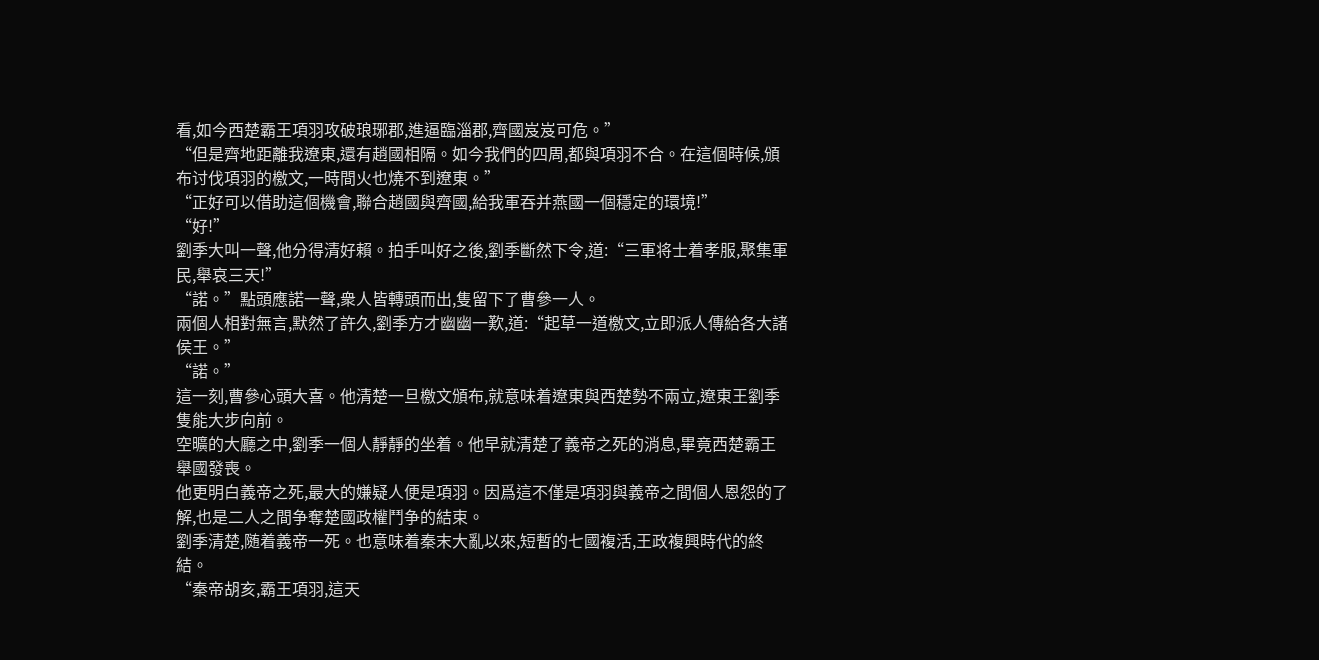看,如今西楚霸王項羽攻破琅琊郡,進逼臨淄郡,齊國岌岌可危。”
“但是齊地距離我遼東,還有趙國相隔。如今我們的四周,都與項羽不合。在這個時候,頒布讨伐項羽的檄文,一時間火也燒不到遼東。”
“正好可以借助這個機會,聯合趙國與齊國,給我軍吞并燕國一個穩定的環境!”
“好!”
劉季大叫一聲,他分得清好賴。拍手叫好之後,劉季斷然下令,道:“三軍将士着孝服,聚集軍民,舉哀三天!”
“諾。”點頭應諾一聲,衆人皆轉頭而出,隻留下了曹參一人。
兩個人相對無言,默然了許久,劉季方才幽幽一歎,道:“起草一道檄文,立即派人傳給各大諸侯王。”
“諾。”
這一刻,曹參心頭大喜。他清楚一旦檄文頒布,就意味着遼東與西楚勢不兩立,遼東王劉季隻能大步向前。
空曠的大廳之中,劉季一個人靜靜的坐着。他早就清楚了義帝之死的消息,畢竟西楚霸王舉國發喪。
他更明白義帝之死,最大的嫌疑人便是項羽。因爲這不僅是項羽與義帝之間個人恩怨的了解,也是二人之間争奪楚國政權鬥争的結束。
劉季清楚,随着義帝一死。也意味着秦末大亂以來,短暫的七國複活,王政複興時代的終結。
“秦帝胡亥,霸王項羽,這天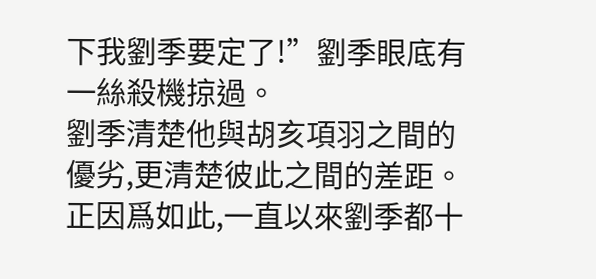下我劉季要定了!”劉季眼底有一絲殺機掠過。
劉季清楚他與胡亥項羽之間的優劣,更清楚彼此之間的差距。正因爲如此,一直以來劉季都十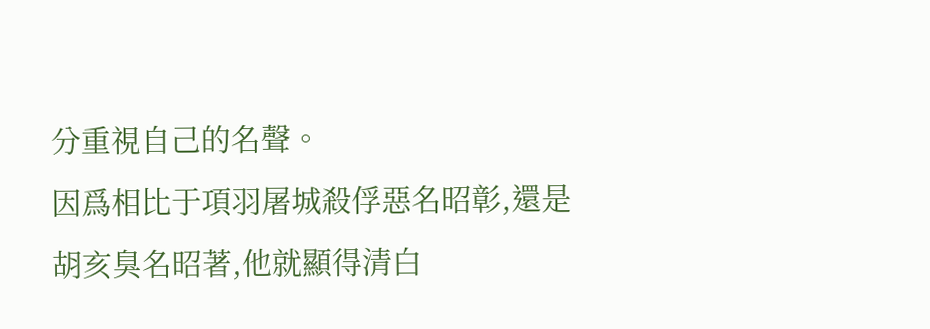分重視自己的名聲。
因爲相比于項羽屠城殺俘惡名昭彰,還是胡亥臭名昭著,他就顯得清白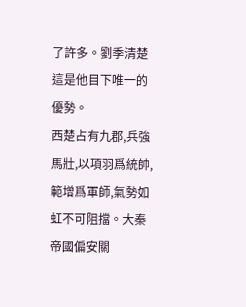了許多。劉季清楚這是他目下唯一的優勢。
西楚占有九郡,兵強馬壯,以項羽爲統帥,範增爲軍師,氣勢如虹不可阻擋。大秦帝國偏安關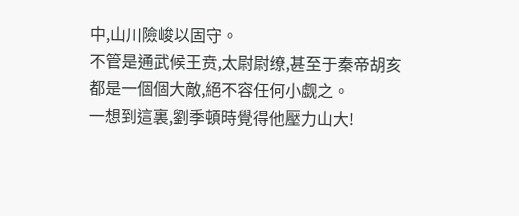中,山川險峻以固守。
不管是通武候王贲,太尉尉缭,甚至于秦帝胡亥都是一個個大敵,絕不容任何小觑之。
一想到這裏,劉季頓時覺得他壓力山大!